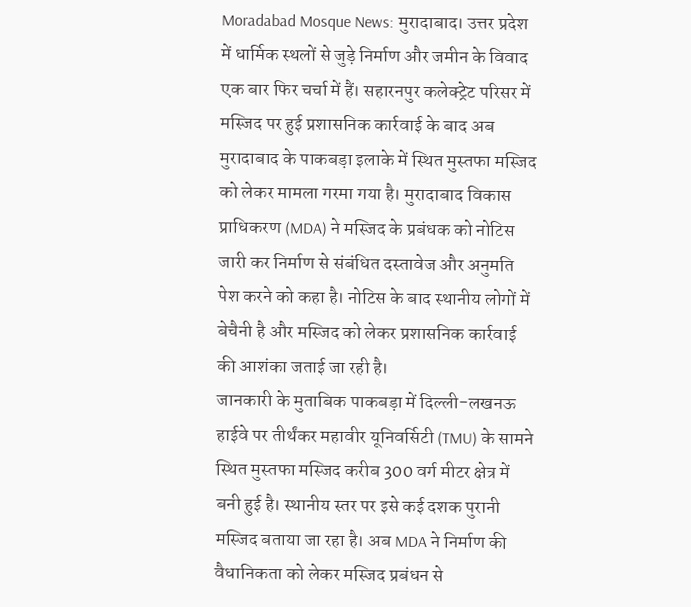Moradabad Mosque News: मुरादाबाद। उत्तर प्रदेश में धार्मिक स्थलों से जुड़े निर्माण और जमीन के विवाद एक बार फिर चर्चा में हैं। सहारनपुर कलेक्ट्रेट परिसर में मस्जिद पर हुई प्रशासनिक कार्रवाई के बाद अब मुरादाबाद के पाकबड़ा इलाके में स्थित मुस्तफा मस्जिद को लेकर मामला गरमा गया है। मुरादाबाद विकास प्राधिकरण (MDA) ने मस्जिद के प्रबंधक को नोटिस जारी कर निर्माण से संबंधित दस्तावेज और अनुमति पेश करने को कहा है। नोटिस के बाद स्थानीय लोगों में बेचैनी है और मस्जिद को लेकर प्रशासनिक कार्रवाई की आशंका जताई जा रही है।
जानकारी के मुताबिक पाकबड़ा में दिल्ली-लखनऊ हाईवे पर तीर्थंकर महावीर यूनिवर्सिटी (TMU) के सामने स्थित मुस्तफा मस्जिद करीब 300 वर्ग मीटर क्षेत्र में बनी हुई है। स्थानीय स्तर पर इसे कई दशक पुरानी मस्जिद बताया जा रहा है। अब MDA ने निर्माण की वैधानिकता को लेकर मस्जिद प्रबंधन से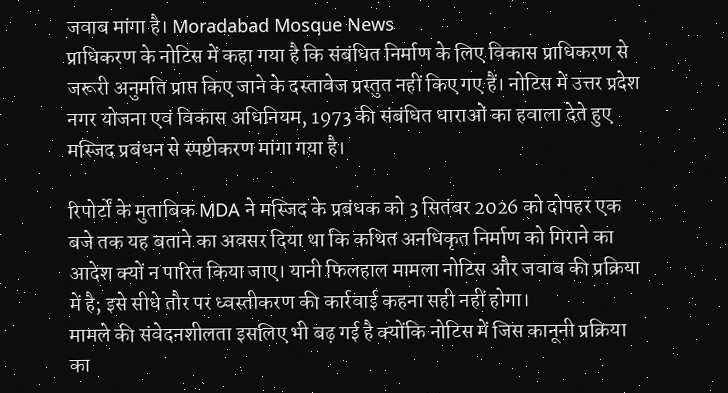जवाब मांगा है। Moradabad Mosque News
प्राधिकरण के नोटिस में कहा गया है कि संबंधित निर्माण के लिए विकास प्राधिकरण से जरूरी अनुमति प्राप्त किए जाने के दस्तावेज प्रस्तुत नहीं किए गए हैं। नोटिस में उत्तर प्रदेश नगर योजना एवं विकास अधिनियम, 1973 की संबंधित धाराओं का हवाला देते हुए मस्जिद प्रबंधन से स्पष्टीकरण मांगा गया है।

रिपोर्टों के मुताबिक MDA ने मस्जिद के प्रबंधक को 3 सितंबर 2026 को दोपहर एक बजे तक यह बताने का अवसर दिया था कि कथित अनधिकृत निर्माण को गिराने का आदेश क्यों न पारित किया जाए। यानी फिलहाल मामला नोटिस और जवाब की प्रक्रिया में है; इसे सीधे तौर पर ध्वस्तीकरण की कार्रवाई कहना सही नहीं होगा।
मामले की संवेदनशीलता इसलिए भी बढ़ गई है क्योंकि नोटिस में जिस कानूनी प्रक्रिया का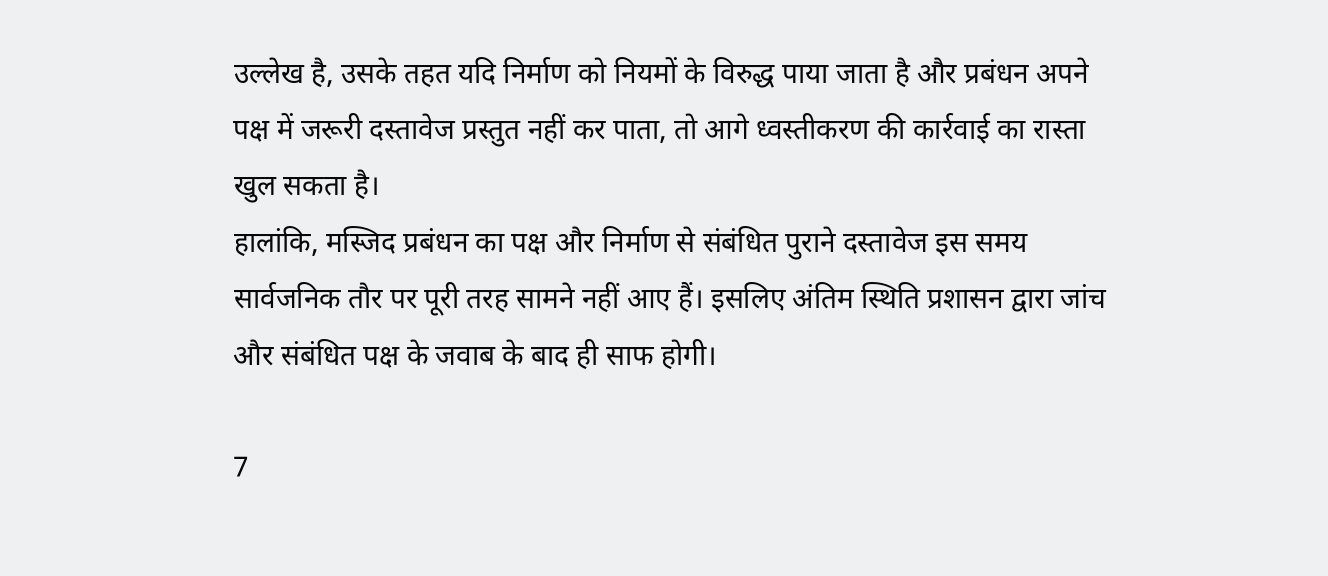उल्लेख है, उसके तहत यदि निर्माण को नियमों के विरुद्ध पाया जाता है और प्रबंधन अपने पक्ष में जरूरी दस्तावेज प्रस्तुत नहीं कर पाता, तो आगे ध्वस्तीकरण की कार्रवाई का रास्ता खुल सकता है।
हालांकि, मस्जिद प्रबंधन का पक्ष और निर्माण से संबंधित पुराने दस्तावेज इस समय सार्वजनिक तौर पर पूरी तरह सामने नहीं आए हैं। इसलिए अंतिम स्थिति प्रशासन द्वारा जांच और संबंधित पक्ष के जवाब के बाद ही साफ होगी।

7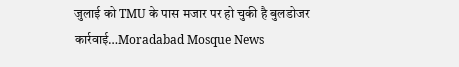जुलाई को TMU के पास मजार पर हो चुकी है बुलडोजर कार्रवाई…Moradabad Mosque News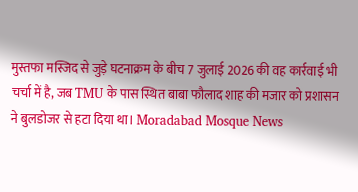मुस्तफा मस्जिद से जुड़े घटनाक्रम के बीच 7 जुलाई 2026 की वह कार्रवाई भी चर्चा में है, जब TMU के पास स्थित बाबा फौलाद शाह की मजार को प्रशासन ने बुलडोजर से हटा दिया था। Moradabad Mosque News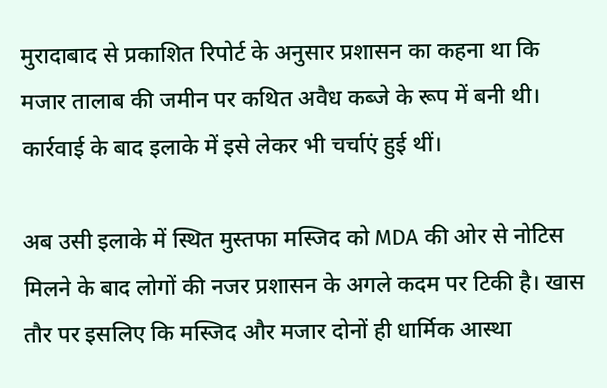मुरादाबाद से प्रकाशित रिपोर्ट के अनुसार प्रशासन का कहना था कि मजार तालाब की जमीन पर कथित अवैध कब्जे के रूप में बनी थी। कार्रवाई के बाद इलाके में इसे लेकर भी चर्चाएं हुई थीं।

अब उसी इलाके में स्थित मुस्तफा मस्जिद को MDA की ओर से नोटिस मिलने के बाद लोगों की नजर प्रशासन के अगले कदम पर टिकी है। खास तौर पर इसलिए कि मस्जिद और मजार दोनों ही धार्मिक आस्था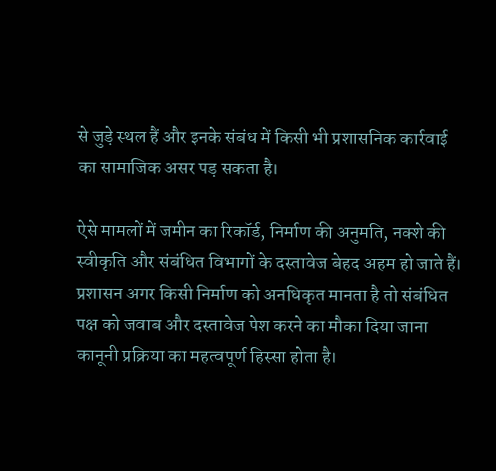से जुड़े स्थल हैं और इनके संबंध में किसी भी प्रशासनिक कार्रवाई का सामाजिक असर पड़ सकता है।

ऐसे मामलों में जमीन का रिकॉर्ड, निर्माण की अनुमति, नक्शे की स्वीकृति और संबंधित विभागों के दस्तावेज बेहद अहम हो जाते हैं। प्रशासन अगर किसी निर्माण को अनधिकृत मानता है तो संबंधित पक्ष को जवाब और दस्तावेज पेश करने का मौका दिया जाना कानूनी प्रक्रिया का महत्वपूर्ण हिस्सा होता है।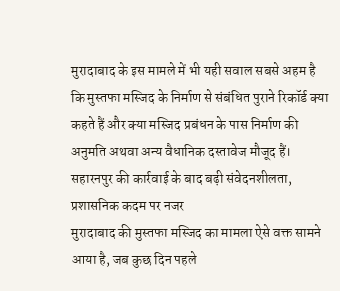मुरादाबाद के इस मामले में भी यही सवाल सबसे अहम है कि मुस्तफा मस्जिद के निर्माण से संबंधित पुराने रिकॉर्ड क्या कहते हैं और क्या मस्जिद प्रबंधन के पास निर्माण की अनुमति अथवा अन्य वैधानिक दस्तावेज मौजूद हैं।
सहारनपुर की कार्रवाई के बाद बढ़ी संवेदनशीलता, प्रशासनिक कदम पर नजर
मुरादाबाद की मुस्तफा मस्जिद का मामला ऐसे वक्त सामने आया है, जब कुछ दिन पहले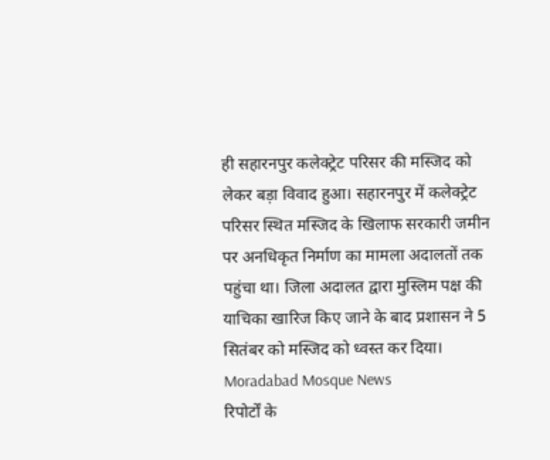ही सहारनपुर कलेक्ट्रेट परिसर की मस्जिद को लेकर बड़ा विवाद हुआ। सहारनपुर में कलेक्ट्रेट परिसर स्थित मस्जिद के खिलाफ सरकारी जमीन पर अनधिकृत निर्माण का मामला अदालतों तक पहुंचा था। जिला अदालत द्वारा मुस्लिम पक्ष की याचिका खारिज किए जाने के बाद प्रशासन ने 5 सितंबर को मस्जिद को ध्वस्त कर दिया। Moradabad Mosque News
रिपोर्टों के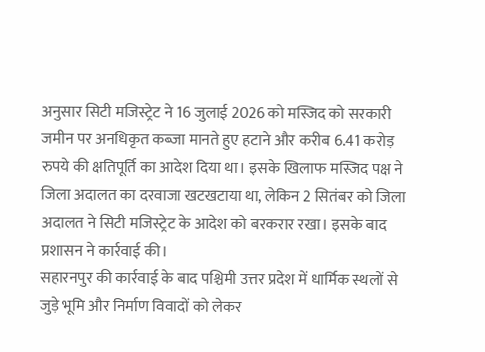अनुसार सिटी मजिस्ट्रेट ने 16 जुलाई 2026 को मस्जिद को सरकारी जमीन पर अनधिकृत कब्जा मानते हुए हटाने और करीब 6.41 करोड़ रुपये की क्षतिपूर्ति का आदेश दिया था। इसके खिलाफ मस्जिद पक्ष ने जिला अदालत का दरवाजा खटखटाया था, लेकिन 2 सितंबर को जिला अदालत ने सिटी मजिस्ट्रेट के आदेश को बरकरार रखा। इसके बाद प्रशासन ने कार्रवाई की।
सहारनपुर की कार्रवाई के बाद पश्चिमी उत्तर प्रदेश में धार्मिक स्थलों से जुड़े भूमि और निर्माण विवादों को लेकर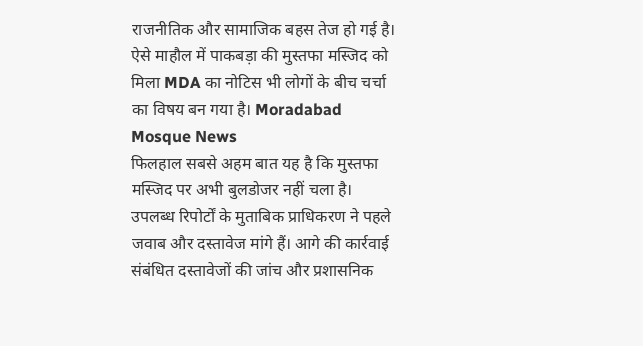राजनीतिक और सामाजिक बहस तेज हो गई है। ऐसे माहौल में पाकबड़ा की मुस्तफा मस्जिद को मिला MDA का नोटिस भी लोगों के बीच चर्चा का विषय बन गया है। Moradabad Mosque News
फिलहाल सबसे अहम बात यह है कि मुस्तफा मस्जिद पर अभी बुलडोजर नहीं चला है। उपलब्ध रिपोर्टों के मुताबिक प्राधिकरण ने पहले जवाब और दस्तावेज मांगे हैं। आगे की कार्रवाई संबंधित दस्तावेजों की जांच और प्रशासनिक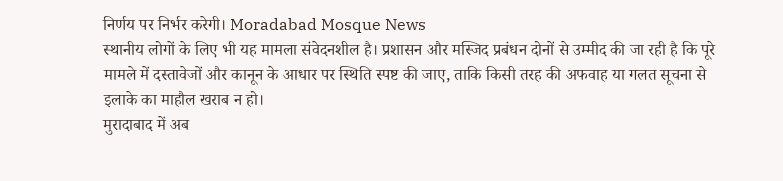निर्णय पर निर्भर करेगी। Moradabad Mosque News
स्थानीय लोगों के लिए भी यह मामला संवेदनशील है। प्रशासन और मस्जिद प्रबंधन दोनों से उम्मीद की जा रही है कि पूरे मामले में दस्तावेजों और कानून के आधार पर स्थिति स्पष्ट की जाए, ताकि किसी तरह की अफवाह या गलत सूचना से इलाके का माहौल खराब न हो।
मुरादाबाद में अब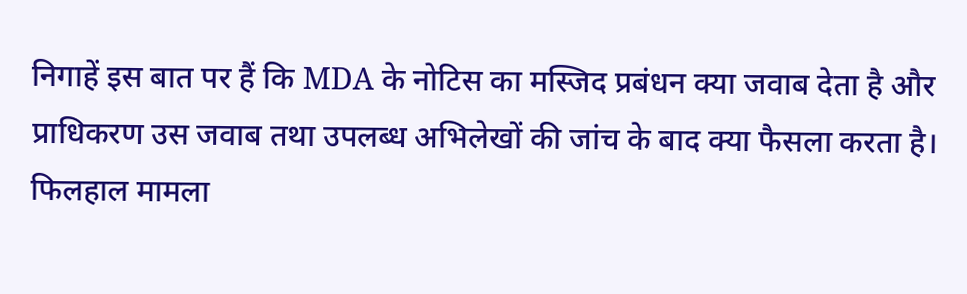निगाहें इस बात पर हैं कि MDA के नोटिस का मस्जिद प्रबंधन क्या जवाब देता है और प्राधिकरण उस जवाब तथा उपलब्ध अभिलेखों की जांच के बाद क्या फैसला करता है। फिलहाल मामला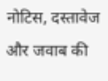नोटिस, दस्तावेज और जवाब की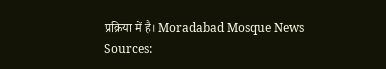प्रक्रिया में है। Moradabad Mosque News
Sources: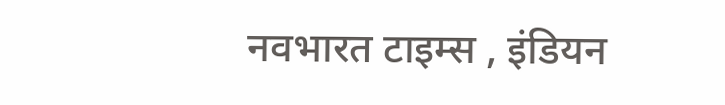नवभारत टाइम्स , इंडियन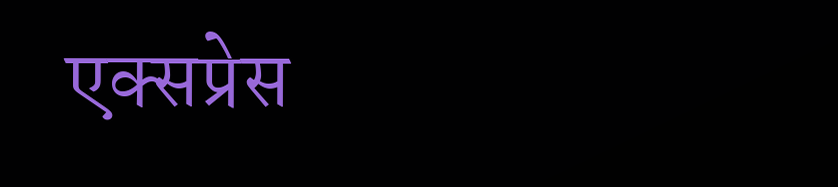एक्सप्रेस